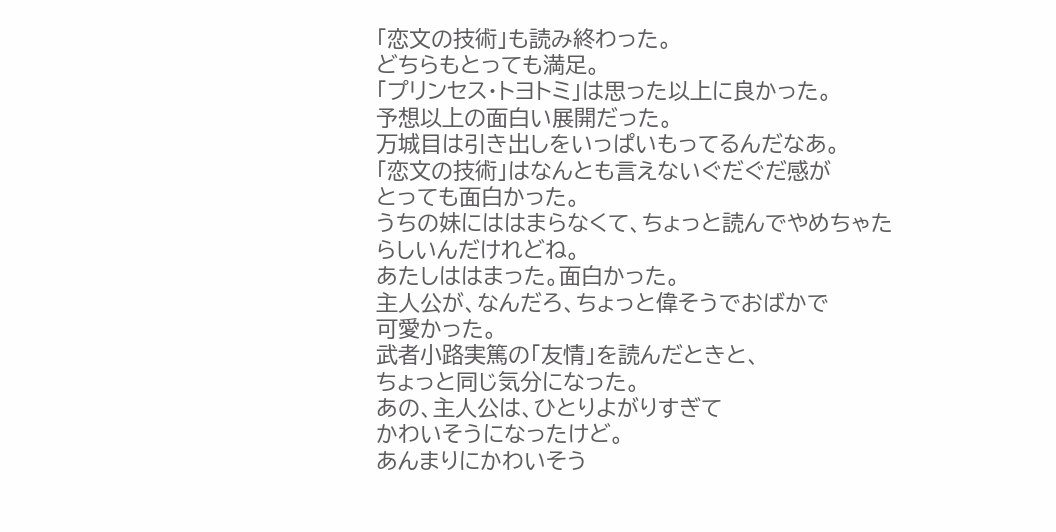「恋文の技術」も読み終わった。
どちらもとっても満足。
「プリンセス・トヨトミ」は思った以上に良かった。
予想以上の面白い展開だった。
万城目は引き出しをいっぱいもってるんだなあ。
「恋文の技術」はなんとも言えないぐだぐだ感が
とっても面白かった。
うちの妹にははまらなくて、ちょっと読んでやめちゃた
らしいんだけれどね。
あたしははまった。面白かった。
主人公が、なんだろ、ちょっと偉そうでおばかで
可愛かった。
武者小路実篤の「友情」を読んだときと、
ちょっと同じ気分になった。
あの、主人公は、ひとりよがりすぎて
かわいそうになったけど。
あんまりにかわいそう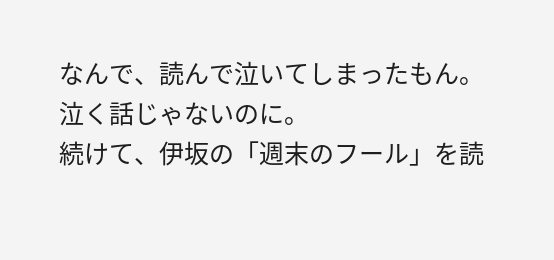なんで、読んで泣いてしまったもん。
泣く話じゃないのに。
続けて、伊坂の「週末のフール」を読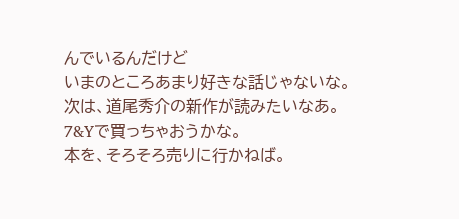んでいるんだけど
いまのところあまり好きな話じゃないな。
次は、道尾秀介の新作が読みたいなあ。
7&Yで買っちゃおうかな。
本を、そろそろ売りに行かねば。